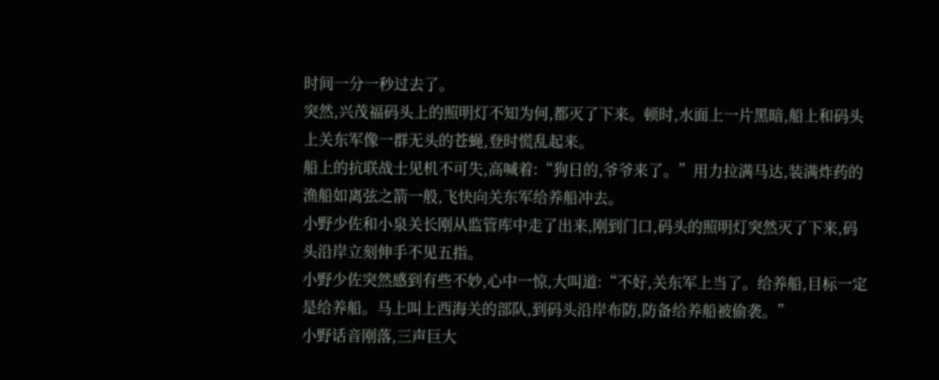时间一分一秒过去了。
突然,兴茂福码头上的照明灯不知为何,都灭了下来。顿时,水面上一片黑暗,船上和码头上关东军像一群无头的苍蝇,登时慌乱起来。
船上的抗联战士见机不可失,高喊着:“狗日的,爷爷来了。”用力拉满马达,装满炸药的渔船如离弦之箭一般,飞快向关东军给养船冲去。
小野少佐和小泉关长刚从监管库中走了出来,刚到门口,码头的照明灯突然灭了下来,码头沿岸立刻伸手不见五指。
小野少佐突然感到有些不妙,心中一惊,大叫道:“不好,关东军上当了。给养船,目标一定是给养船。马上叫上西海关的部队,到码头沿岸布防,防备给养船被偷袭。”
小野话音刚落,三声巨大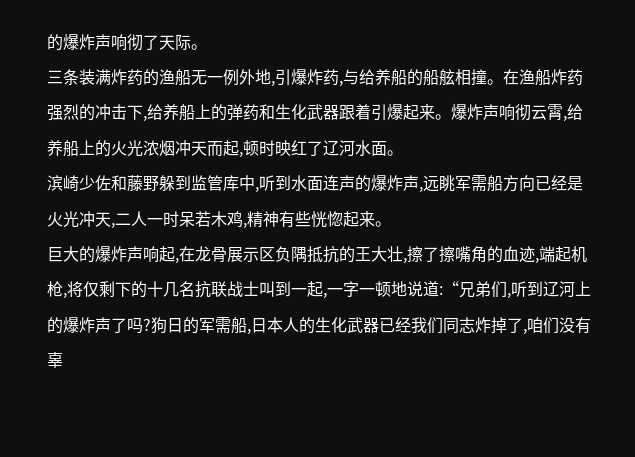的爆炸声响彻了天际。
三条装满炸药的渔船无一例外地,引爆炸药,与给养船的船舷相撞。在渔船炸药强烈的冲击下,给养船上的弹药和生化武器跟着引爆起来。爆炸声响彻云霄,给养船上的火光浓烟冲天而起,顿时映红了辽河水面。
滨崎少佐和藤野躲到监管库中,听到水面连声的爆炸声,远眺军需船方向已经是火光冲天,二人一时呆若木鸡,精神有些恍惚起来。
巨大的爆炸声响起,在龙骨展示区负隅抵抗的王大壮,擦了擦嘴角的血迹,端起机枪,将仅剩下的十几名抗联战士叫到一起,一字一顿地说道:“兄弟们,听到辽河上的爆炸声了吗?狗日的军需船,日本人的生化武器已经我们同志炸掉了,咱们没有辜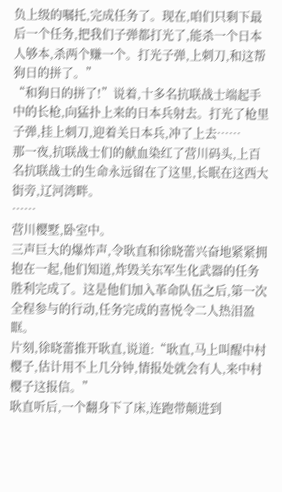负上级的嘱托,完成任务了。现在,咱们只剩下最后一个任务,把我们子弹都打光了,能杀一个日本人够本,杀两个赚一个。打光子弹,上刺刀,和这帮狗日的拼了。”
“和狗日的拼了!”说着,十多名抗联战士端起手中的长枪,向猛扑上来的日本兵射去。打光了枪里子弹,挂上刺刀,迎着关日本兵,冲了上去……
那一夜,抗联战士们的献血染红了营川码头,上百名抗联战士的生命永远留在了这里,长眠在这西大街旁,辽河湾畔。
……
营川樱墅,卧室中。
三声巨大的爆炸声,令耿直和徐晓蕾兴奋地紧紧拥抱在一起,他们知道,炸毁关东军生化武器的任务胜利完成了。这是他们加入革命队伍之后,第一次全程参与的行动,任务完成的喜悦令二人热泪盈眶。
片刻,徐晓蕾推开耿直,说道:“耿直,马上叫醒中村樱子,估计用不上几分钟,情报处就会有人,来中村樱子这报信。”
耿直听后,一个翻身下了床,连跑带颠进到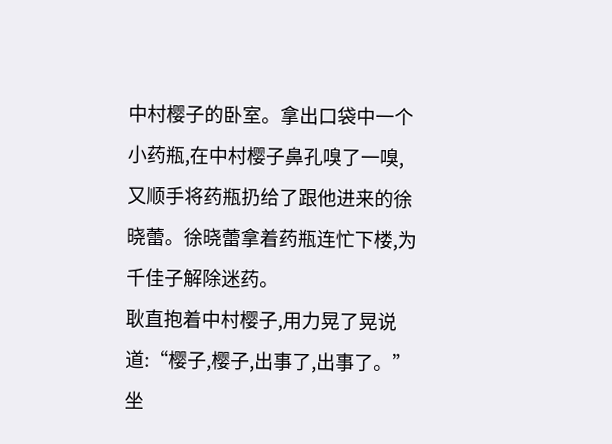中村樱子的卧室。拿出口袋中一个小药瓶,在中村樱子鼻孔嗅了一嗅,又顺手将药瓶扔给了跟他进来的徐晓蕾。徐晓蕾拿着药瓶连忙下楼,为千佳子解除迷药。
耿直抱着中村樱子,用力晃了晃说道:“樱子,樱子,出事了,出事了。”
坐